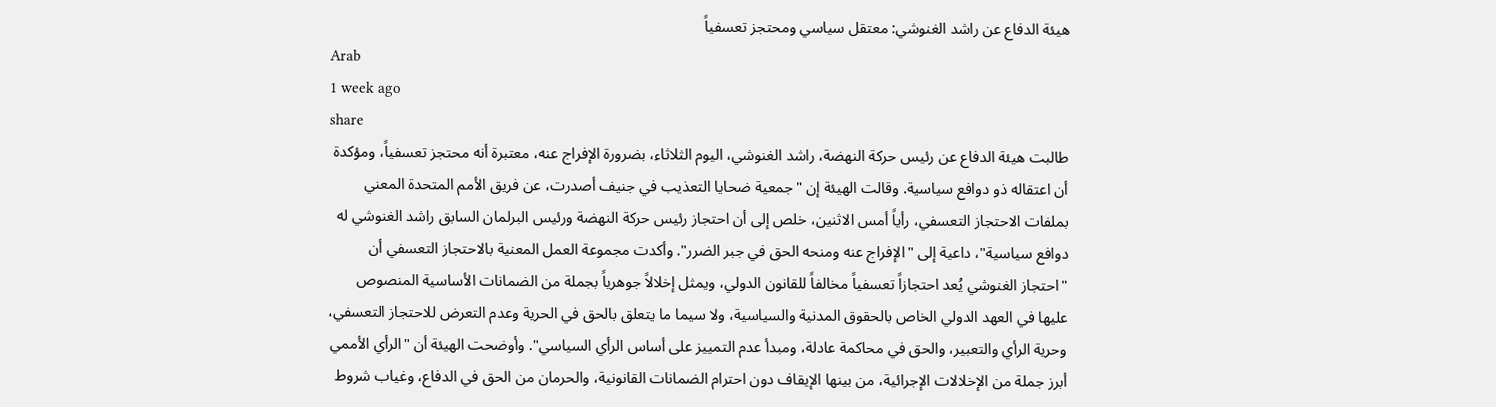هيئة الدفاع عن راشد الغنوشي: معتقل سياسي ومحتجز تعسفياً
Arab
1 week ago
share
طالبت هيئة الدفاع عن رئيس حركة النهضة، راشد الغنوشي، اليوم الثلاثاء، بضرورة الإفراج عنه، معتبرة أنه محتجز تعسفياً، ومؤكدة أن اعتقاله ذو دوافع سياسية. وقالت الهيئة إن "جمعية ضحايا التعذيب في جنيف أصدرت، عن فريق الأمم المتحدة المعني بملفات الاحتجاز التعسفي، رأياً أمس الاثنين، خلص إلى أن احتجاز رئيس حركة النهضة ورئيس البرلمان السابق راشد الغنوشي له دوافع سياسية"، داعية إلى "الإفراج عنه ومنحه الحق في جبر الضرر". وأكدت مجموعة العمل المعنية بالاحتجاز التعسفي أن "احتجاز الغنوشي يُعد احتجازاً تعسفياً مخالفاً للقانون الدولي، ويمثل إخلالاً جوهرياً بجملة من الضمانات الأساسية المنصوص عليها في العهد الدولي الخاص بالحقوق المدنية والسياسية، ولا سيما ما يتعلق بالحق في الحرية وعدم التعرض للاحتجاز التعسفي، وحرية الرأي والتعبير، والحق في محاكمة عادلة، ومبدأ عدم التمييز على أساس الرأي السياسي". وأوضحت الهيئة أن "الرأي الأممي أبرز جملة من الإخلالات الإجرائية، من بينها الإيقاف دون احترام الضمانات القانونية، والحرمان من الحق في الدفاع، وغياب شروط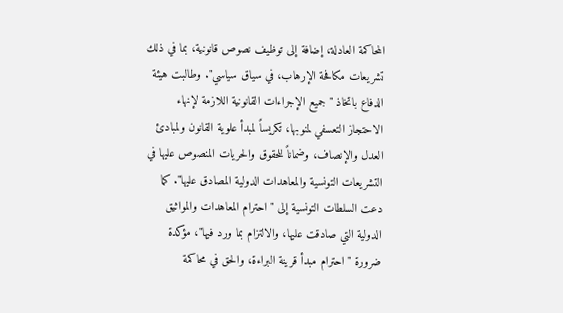المحاكمة العادلة، إضافة إلى توظيف نصوص قانونية، بما في ذلك تشريعات مكافحة الإرهاب، في سياق سياسي". وطالبت هيئة الدفاع باتخاذ "جميع الإجراءات القانونية اللازمة لإنهاء الاحتجاز التعسفي لمنوبها، تكريساً لمبدأ علوية القانون ولمبادئ العدل والإنصاف، وضماناً للحقوق والحريات المنصوص عليها في التشريعات التونسية والمعاهدات الدولية المصادق عليها". كما دعت السلطات التونسية إلى "احترام المعاهدات والمواثيق الدولية التي صادقت عليها، والالتزام بما ورد فيها"، مؤكدة ضرورة "احترام مبدأ قرينة البراءة، والحق في محاكمة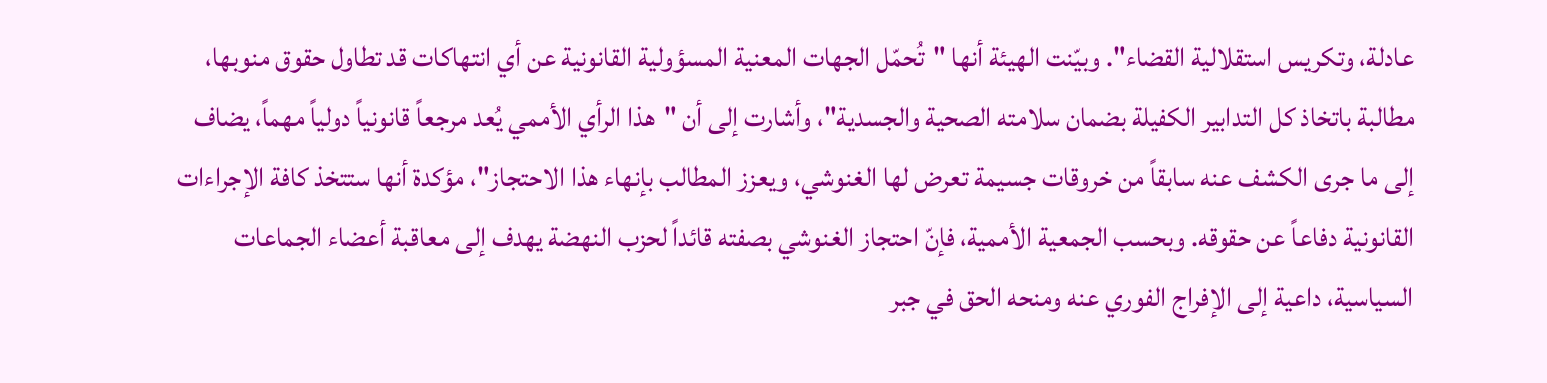عادلة، وتكريس استقلالية القضاء". وبيّنت الهيئة أنها "تُحمّل الجهات المعنية المسؤولية القانونية عن أي انتهاكات قد تطاول حقوق منوبها، مطالبة باتخاذ كل التدابير الكفيلة بضمان سلامته الصحية والجسدية"، وأشارت إلى أن "هذا الرأي الأممي يُعد مرجعاً قانونياً دولياً مهماً، يضاف إلى ما جرى الكشف عنه سابقاً من خروقات جسيمة تعرض لها الغنوشي، ويعزز المطالب بإنهاء هذا الاحتجاز"، مؤكدة أنها ستتخذ كافة الإجراءات القانونية دفاعاً عن حقوقه. وبحسب الجمعية الأممية، فإنّ احتجاز الغنوشي بصفته قائداً لحزب النهضة يهدف إلى معاقبة أعضاء الجماعات السياسية، داعية إلى الإفراج الفوري عنه ومنحه الحق في جبر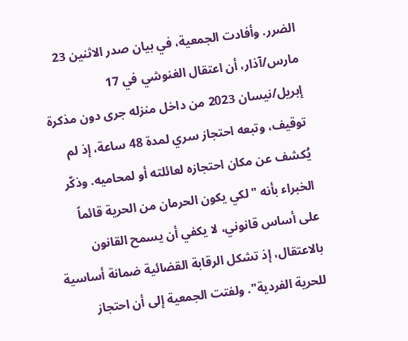الضرر. وأفادت الجمعية، في بيان صدر الاثنين 23 مارس/آذار، أن اعتقال الغنوشي في 17 إبريل/نيسان 2023 من داخل منزله جرى دون مذكرة توقيف، وتبعه احتجاز سري لمدة 48 ساعة، إذ لم يُكشف عن مكان احتجازه لعائلته أو لمحاميه. وذكّر الخبراء بأنه "لكي يكون الحرمان من الحرية قائماً على أساس قانوني، لا يكفي أن يسمح القانون بالاعتقال، إذ تشكل الرقابة القضائية ضمانة أساسية للحرية الفردية". ولفتت الجمعية إلى أن احتجاز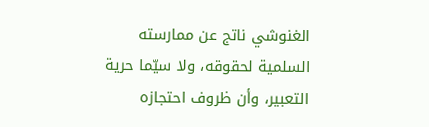الغنوشي ناتج عن ممارسته السلمية لحقوقه، ولا سيّما حرية التعبير، وأن ظروف احتجازه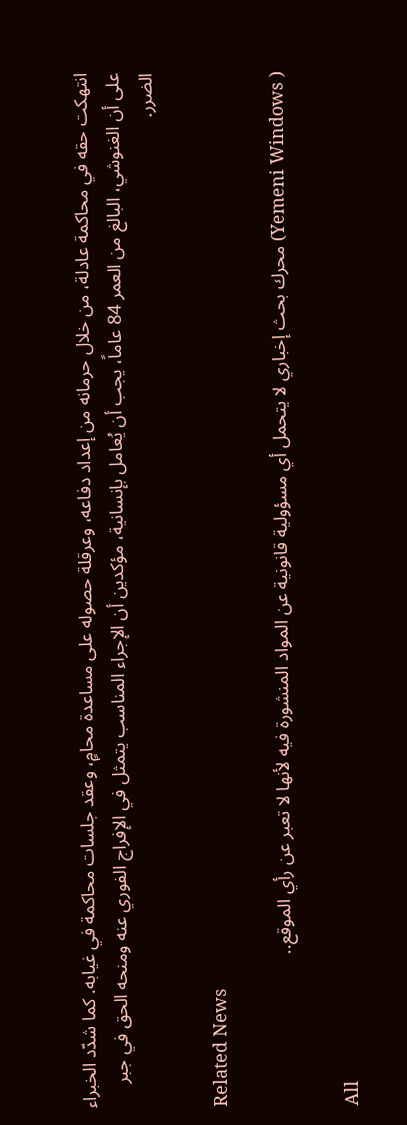انتهكت حقه في محاكمة عادلة، من خلال حرمانه من إعداد دفاعه، وعرقلة حصوله على مساعدة محامٍ، وعقد جلسات محاكمة في غيابه. كما شدّد الخبراء على أن الغنوشي، البالغ من العمر 84 عاماً، يجب أن يُعامل بإنسانية، مؤكدين أن الإجراء المناسب يتمثل في الإفراج الفوري عنه ومنحه الحق في جبر الضرر.

Related News

( Yemeni Windows) محرك بحث إخباري لا يتحمل أي مسؤولية قانونية عن المواد المنشورة فيه لأنها لا تعبر عن رأي الموقع..

All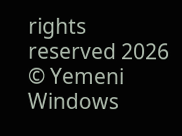rights reserved 2026 © Yemeni Windows